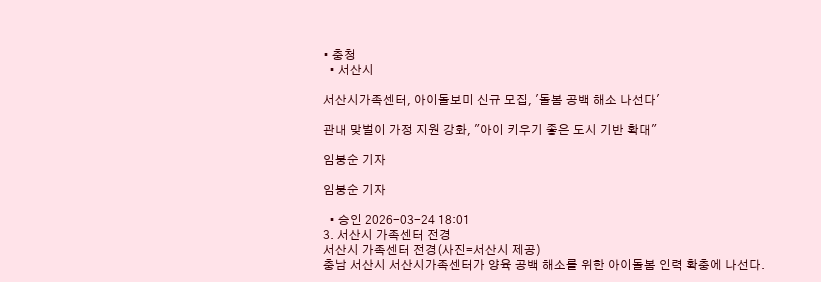• 충청
  • 서산시

서산시가족센터, 아이돌보미 신규 모집, '돌봄 공백 해소 나선다'

관내 맞벌이 가정 지원 강화, "아이 키우기 좋은 도시 기반 확대"

임붕순 기자

임붕순 기자

  • 승인 2026-03-24 18:01
3. 서산시 가족센터 전경
서산시 가족센터 전경(사진=서산시 제공)
충남 서산시 서산시가족센터가 양육 공백 해소를 위한 아이돌봄 인력 확충에 나선다.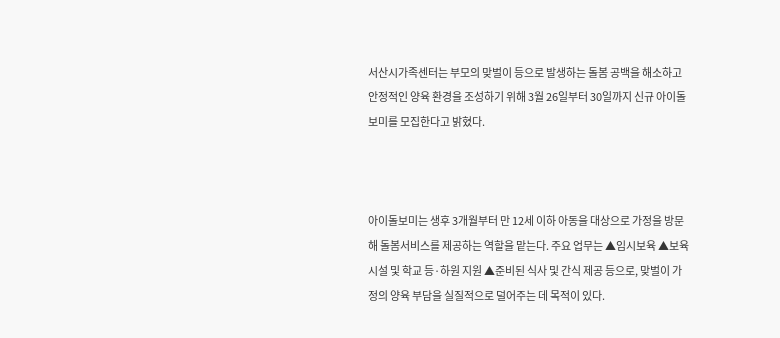서산시가족센터는 부모의 맞벌이 등으로 발생하는 돌봄 공백을 해소하고 안정적인 양육 환경을 조성하기 위해 3월 26일부터 30일까지 신규 아이돌보미를 모집한다고 밝혔다.



아이돌보미는 생후 3개월부터 만 12세 이하 아동을 대상으로 가정을 방문해 돌봄서비스를 제공하는 역할을 맡는다. 주요 업무는 ▲임시보육 ▲보육시설 및 학교 등·하원 지원 ▲준비된 식사 및 간식 제공 등으로, 맞벌이 가정의 양육 부담을 실질적으로 덜어주는 데 목적이 있다.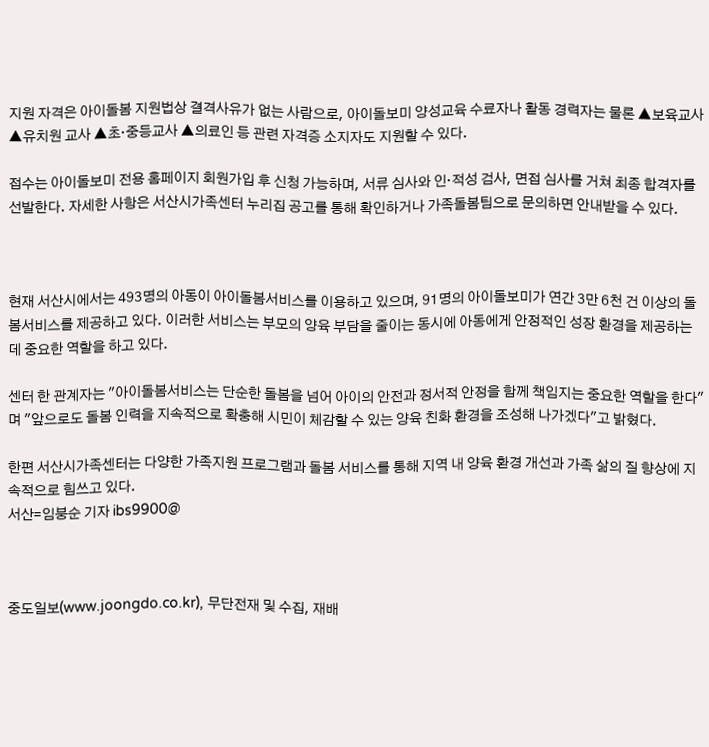지원 자격은 아이돌봄 지원법상 결격사유가 없는 사람으로, 아이돌보미 양성교육 수료자나 활동 경력자는 물론 ▲보육교사 ▲유치원 교사 ▲초·중등교사 ▲의료인 등 관련 자격증 소지자도 지원할 수 있다.

접수는 아이돌보미 전용 홈페이지 회원가입 후 신청 가능하며, 서류 심사와 인·적성 검사, 면접 심사를 거쳐 최종 합격자를 선발한다. 자세한 사항은 서산시가족센터 누리집 공고를 통해 확인하거나 가족돌봄팀으로 문의하면 안내받을 수 있다.



현재 서산시에서는 493명의 아동이 아이돌봄서비스를 이용하고 있으며, 91명의 아이돌보미가 연간 3만 6천 건 이상의 돌봄서비스를 제공하고 있다. 이러한 서비스는 부모의 양육 부담을 줄이는 동시에 아동에게 안정적인 성장 환경을 제공하는 데 중요한 역할을 하고 있다.

센터 한 관계자는 "아이돌봄서비스는 단순한 돌봄을 넘어 아이의 안전과 정서적 안정을 함께 책임지는 중요한 역할을 한다"며 "앞으로도 돌봄 인력을 지속적으로 확충해 시민이 체감할 수 있는 양육 친화 환경을 조성해 나가겠다"고 밝혔다.

한편 서산시가족센터는 다양한 가족지원 프로그램과 돌봄 서비스를 통해 지역 내 양육 환경 개선과 가족 삶의 질 향상에 지속적으로 힘쓰고 있다.
서산=임붕순 기자 ibs9900@



중도일보(www.joongdo.co.kr), 무단전재 및 수집, 재배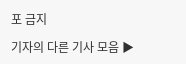포 금지

기자의 다른 기사 모음 ▶